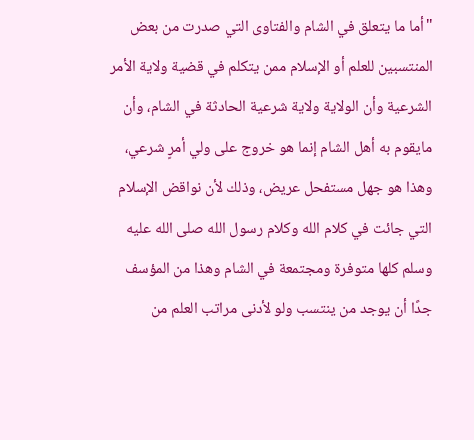"أما ما يتعلق في الشام والفتاوى التي صدرت من بعض المنتسبين للعلم أو الإسلام ممن يتكلم في قضية ولاية الأمر الشرعية وأن الولاية ولاية شرعية الحادثة في الشام، وأن مايقوم به أهل الشام إنما هو خروج على ولي أمرٍ شرعي، وهذا هو جهل مستفحل عريض، وذلك لأن نواقض الإسلام التي جائت في كلام الله وكلام رسول الله صلى الله عليه وسلم كلها متوفرة ومجتمعة في الشام وهذا من المؤسف جدًا أن يوجد من ينتسب ولو لأدنى مراتب العلم من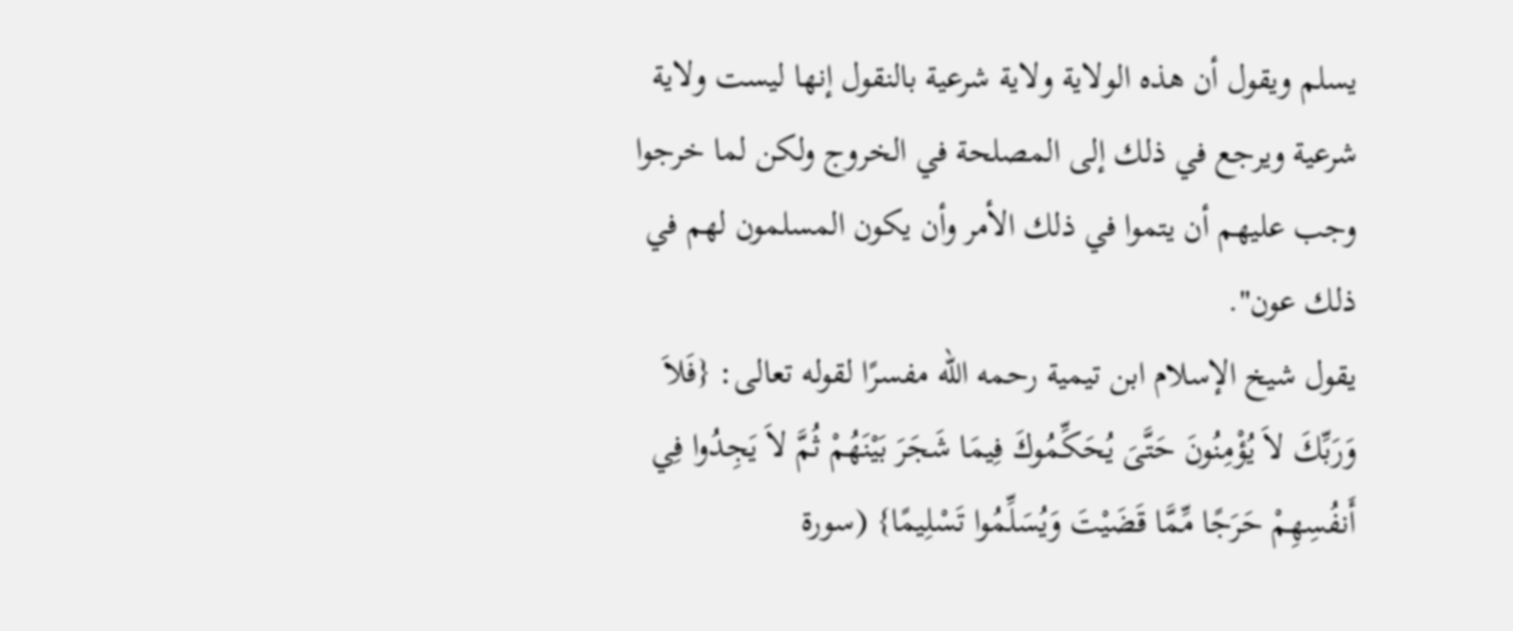يسلم ويقول أن هذه الولاية ولاية شرعية بالنقول إنها ليست ولاية شرعية ويرجع في ذلك إلى المصلحة في الخروج ولكن لما خرجوا وجب عليهم أن يتموا في ذلك الأمر وأن يكون المسلمون لهم في ذلك عون".
يقول شيخ الإسلام ابن تيمية رحمه الله مفسرًا لقوله تعالى: {فَلاَ وَرَبِّكَ لاَ يُؤْمِنُونَ حَتَّىَ يُحَكِّمُوكَ فِيمَا شَجَرَ بَيْنَهُمْ ثُمَّ لاَ يَجِدُوا فِي أَنفُسِهِمْ حَرَجًا مِّمَّا قَضَيْتَ وَيُسَلِّمُوا تَسْلِيمًا} (سورة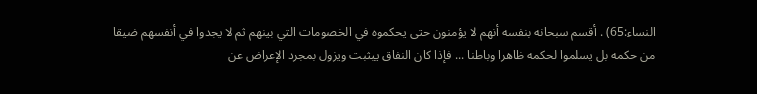النساء:65) . أقسم سبحانه بنفسه أنهم لا يؤمنون حتى يحكموه في الخصومات التي بينهم ثم لا يجدوا في أنفسهم ضيقا من حكمه بل يسلموا لحكمه ظاهرا وباطنا ... فإذا كان النفاق ييثبت ويزول بمجرد الإعراض عن